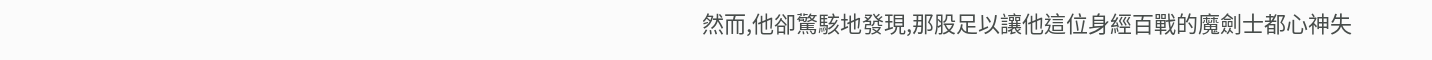然而,他卻驚駭地發現,那股足以讓他這位身經百戰的魔劍士都心神失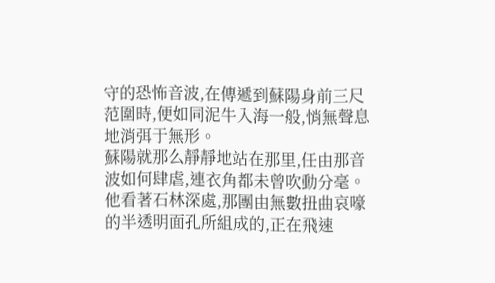守的恐怖音波,在傳遞到蘇陽身前三尺范圍時,便如同泥牛入海一般,悄無聲息地消弭于無形。
蘇陽就那么靜靜地站在那里,任由那音波如何肆虐,連衣角都未曾吹動分毫。
他看著石林深處,那團由無數扭曲哀嚎的半透明面孔所組成的,正在飛速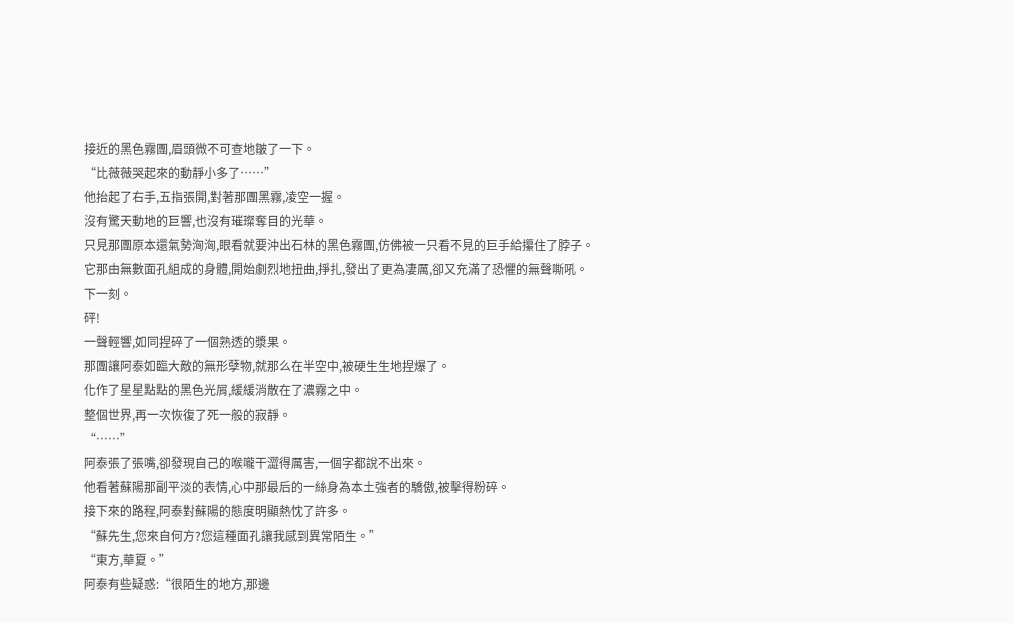接近的黑色霧團,眉頭微不可查地皺了一下。
“比薇薇哭起來的動靜小多了……”
他抬起了右手,五指張開,對著那團黑霧,凌空一握。
沒有驚天動地的巨響,也沒有璀璨奪目的光華。
只見那團原本還氣勢洶洶,眼看就要沖出石林的黑色霧團,仿佛被一只看不見的巨手給攥住了脖子。
它那由無數面孔組成的身體,開始劇烈地扭曲,掙扎,發出了更為凄厲,卻又充滿了恐懼的無聲嘶吼。
下一刻。
砰!
一聲輕響,如同捏碎了一個熟透的漿果。
那團讓阿泰如臨大敵的無形孽物,就那么在半空中,被硬生生地捏爆了。
化作了星星點點的黑色光屑,緩緩消散在了濃霧之中。
整個世界,再一次恢復了死一般的寂靜。
“……”
阿泰張了張嘴,卻發現自己的喉嚨干澀得厲害,一個字都說不出來。
他看著蘇陽那副平淡的表情,心中那最后的一絲身為本土強者的驕傲,被擊得粉碎。
接下來的路程,阿泰對蘇陽的態度明顯熱忱了許多。
“蘇先生,您來自何方?您這種面孔讓我感到異常陌生。”
“東方,華夏。”
阿泰有些疑惑:“很陌生的地方,那邊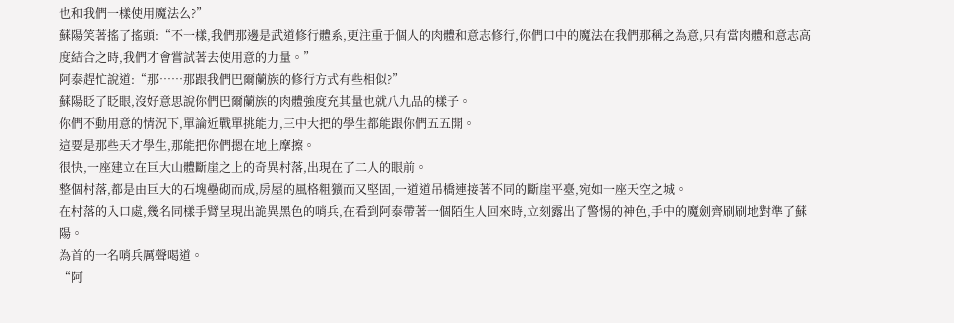也和我們一樣使用魔法么?”
蘇陽笑著搖了搖頭:“不一樣,我們那邊是武道修行體系,更注重于個人的肉體和意志修行,你們口中的魔法在我們那稱之為意,只有當肉體和意志高度結合之時,我們才會嘗試著去使用意的力量。”
阿泰趕忙說道:“那……那跟我們巴爾蘭族的修行方式有些相似?”
蘇陽眨了眨眼,沒好意思說你們巴爾蘭族的肉體強度充其量也就八九品的樣子。
你們不動用意的情況下,單論近戰單挑能力,三中大把的學生都能跟你們五五開。
這要是那些天才學生,那能把你們摁在地上摩擦。
很快,一座建立在巨大山體斷崖之上的奇異村落,出現在了二人的眼前。
整個村落,都是由巨大的石塊壘砌而成,房屋的風格粗獷而又堅固,一道道吊橋連接著不同的斷崖平臺,宛如一座天空之城。
在村落的入口處,幾名同樣手臂呈現出詭異黑色的哨兵,在看到阿泰帶著一個陌生人回來時,立刻露出了警惕的神色,手中的魔劍齊刷刷地對準了蘇陽。
為首的一名哨兵厲聲喝道。
“阿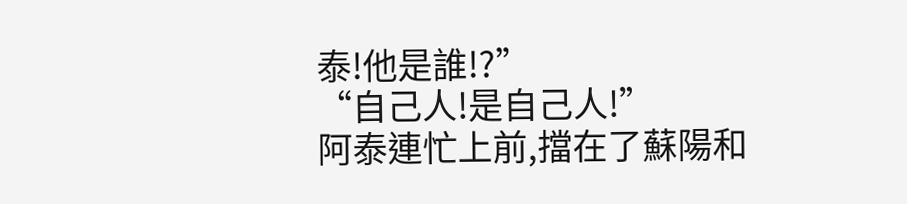泰!他是誰!?”
“自己人!是自己人!”
阿泰連忙上前,擋在了蘇陽和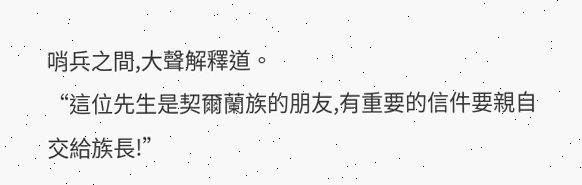哨兵之間,大聲解釋道。
“這位先生是契爾蘭族的朋友,有重要的信件要親自交給族長!”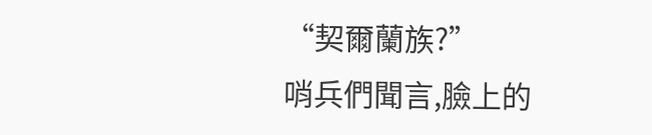“契爾蘭族?”
哨兵們聞言,臉上的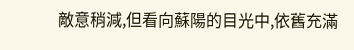敵意稍減,但看向蘇陽的目光中,依舊充滿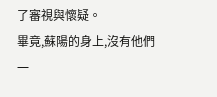了審視與懷疑。
畢竟,蘇陽的身上,沒有他們一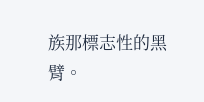族那標志性的黑臂。